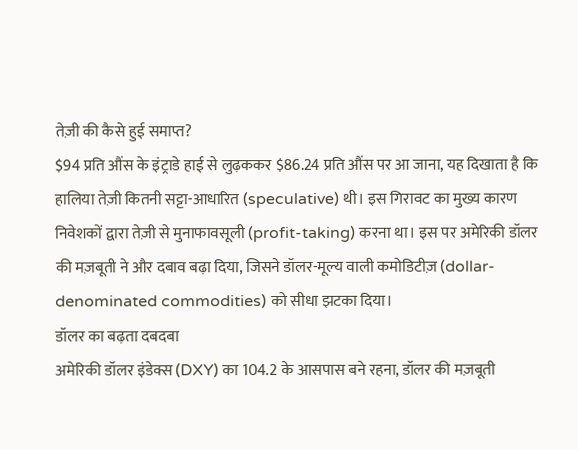तेज़ी की कैसे हुई समाप्त?
$94 प्रति औंस के इंट्राडे हाई से लुढ़ककर $86.24 प्रति औंस पर आ जाना, यह दिखाता है कि हालिया तेज़ी कितनी सट्टा-आधारित (speculative) थी। इस गिरावट का मुख्य कारण निवेशकों द्वारा तेज़ी से मुनाफावसूली (profit-taking) करना था। इस पर अमेरिकी डॉलर की मज़बूती ने और दबाव बढ़ा दिया, जिसने डॉलर-मूल्य वाली कमोडिटीज़ (dollar-denominated commodities) को सीधा झटका दिया।
डॉलर का बढ़ता दबदबा
अमेरिकी डॉलर इंडेक्स (DXY) का 104.2 के आसपास बने रहना, डॉलर की मज़बूती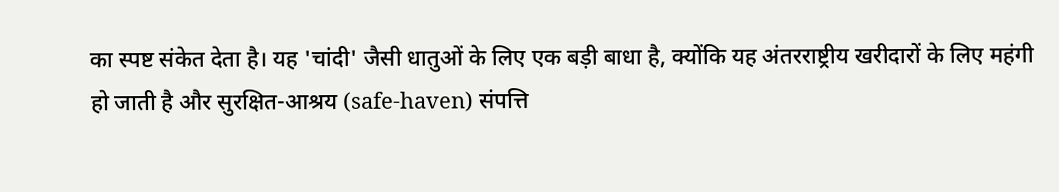का स्पष्ट संकेत देता है। यह 'चांदी' जैसी धातुओं के लिए एक बड़ी बाधा है, क्योंकि यह अंतरराष्ट्रीय खरीदारों के लिए महंगी हो जाती है और सुरक्षित-आश्रय (safe-haven) संपत्ति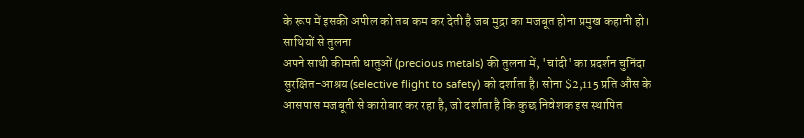के रूप में इसकी अपील को तब कम कर देती है जब मुद्रा का मजबूत होना प्रमुख कहानी हो।
साथियों से तुलना
अपने साथी कीमती धातुओं (precious metals) की तुलना में, 'चांदी' का प्रदर्शन चुनिंदा सुरक्षित-आश्रय (selective flight to safety) को दर्शाता है। सोना $2,115 प्रति औंस के आसपास मजबूती से कारोबार कर रहा है, जो दर्शाता है कि कुछ निवेशक इस स्थापित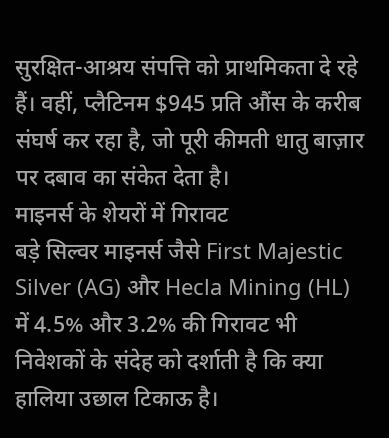सुरक्षित-आश्रय संपत्ति को प्राथमिकता दे रहे हैं। वहीं, प्लैटिनम $945 प्रति औंस के करीब संघर्ष कर रहा है, जो पूरी कीमती धातु बाज़ार पर दबाव का संकेत देता है।
माइनर्स के शेयरों में गिरावट
बड़े सिल्वर माइनर्स जैसे First Majestic Silver (AG) और Hecla Mining (HL) में 4.5% और 3.2% की गिरावट भी निवेशकों के संदेह को दर्शाती है कि क्या हालिया उछाल टिकाऊ है।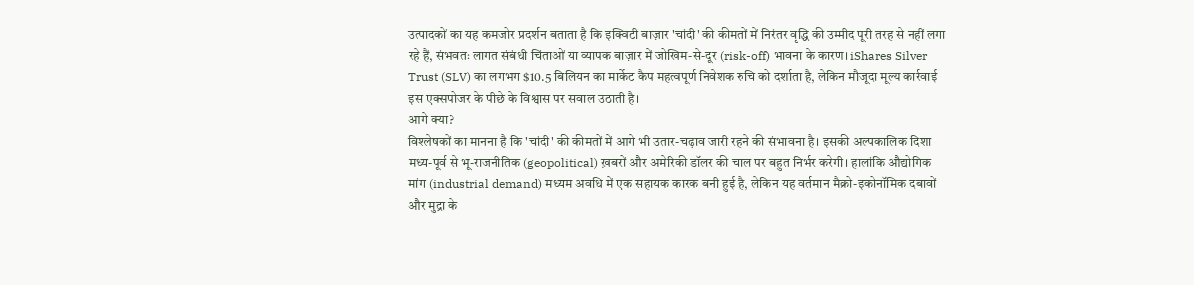उत्पादकों का यह कमजोर प्रदर्शन बताता है कि इक्विटी बाज़ार 'चांदी' की कीमतों में निरंतर वृद्धि की उम्मीद पूरी तरह से नहीं लगा रहे हैं, संभवतः लागत संबंधी चिंताओं या व्यापक बाज़ार में जोखिम-से-दूर (risk-off) भावना के कारण। iShares Silver Trust (SLV) का लगभग $10.5 बिलियन का मार्केट कैप महत्वपूर्ण निवेशक रुचि को दर्शाता है, लेकिन मौजूदा मूल्य कार्रवाई इस एक्सपोजर के पीछे के विश्वास पर सवाल उठाती है।
आगे क्या?
विश्लेषकों का मानना है कि 'चांदी' की कीमतों में आगे भी उतार-चढ़ाव जारी रहने की संभावना है। इसकी अल्पकालिक दिशा मध्य-पूर्व से भू-राजनीतिक (geopolitical) ख़बरों और अमेरिकी डॉलर की चाल पर बहुत निर्भर करेगी। हालांकि औद्योगिक मांग (industrial demand) मध्यम अवधि में एक सहायक कारक बनी हुई है, लेकिन यह वर्तमान मैक्रो-इकोनॉमिक दबावों और मुद्रा के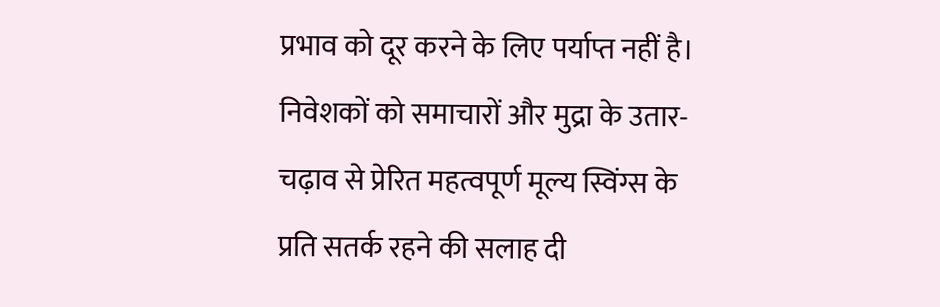प्रभाव को दूर करने के लिए पर्याप्त नहीं है। निवेशकों को समाचारों और मुद्रा के उतार-चढ़ाव से प्रेरित महत्वपूर्ण मूल्य स्विंग्स के प्रति सतर्क रहने की सलाह दी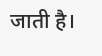जाती है।